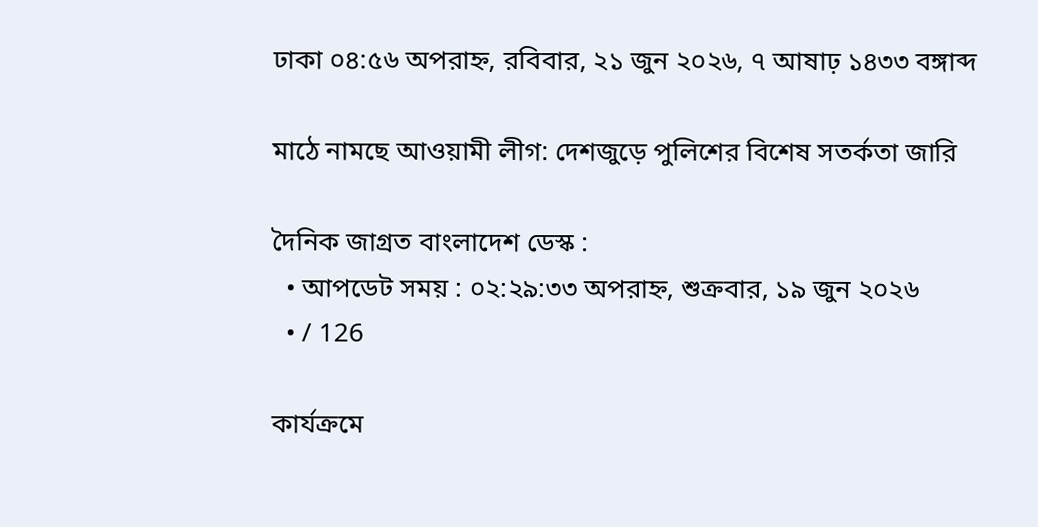ঢাকা ০৪:৫৬ অপরাহ্ন, রবিবার, ২১ জুন ২০২৬, ৭ আষাঢ় ১৪৩৩ বঙ্গাব্দ

মাঠে নামছে আওয়ামী লীগ: দেশজুড়ে পুলিশের বিশেষ সতর্কতা জারি

দৈনিক জাগ্রত বাংলাদেশ ডেস্ক :
  • আপডেট সময় : ০২:২৯:৩৩ অপরাহ্ন, শুক্রবার, ১৯ জুন ২০২৬
  • / 126

কার্যক্রমে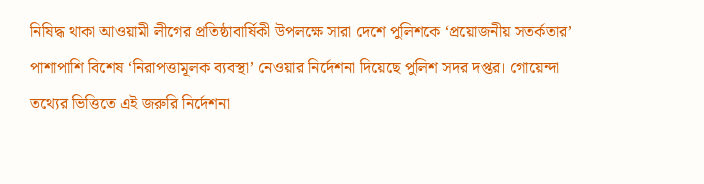নিষিদ্ধ থাকা আওয়ামী লীগের প্রতিষ্ঠাবার্ষিকী উপলক্ষে সারা দেশে পুলিশকে ‘প্রয়োজনীয় সতর্কতার’ পাশাপাশি বিশেষ ‘নিরাপত্তামূলক ব্যবস্থা’ নেওয়ার নির্দেশনা দিয়েছে পুলিশ সদর দপ্তর। গোয়েন্দা তথ্যের ভিত্তিতে এই জরুরি নির্দেশনা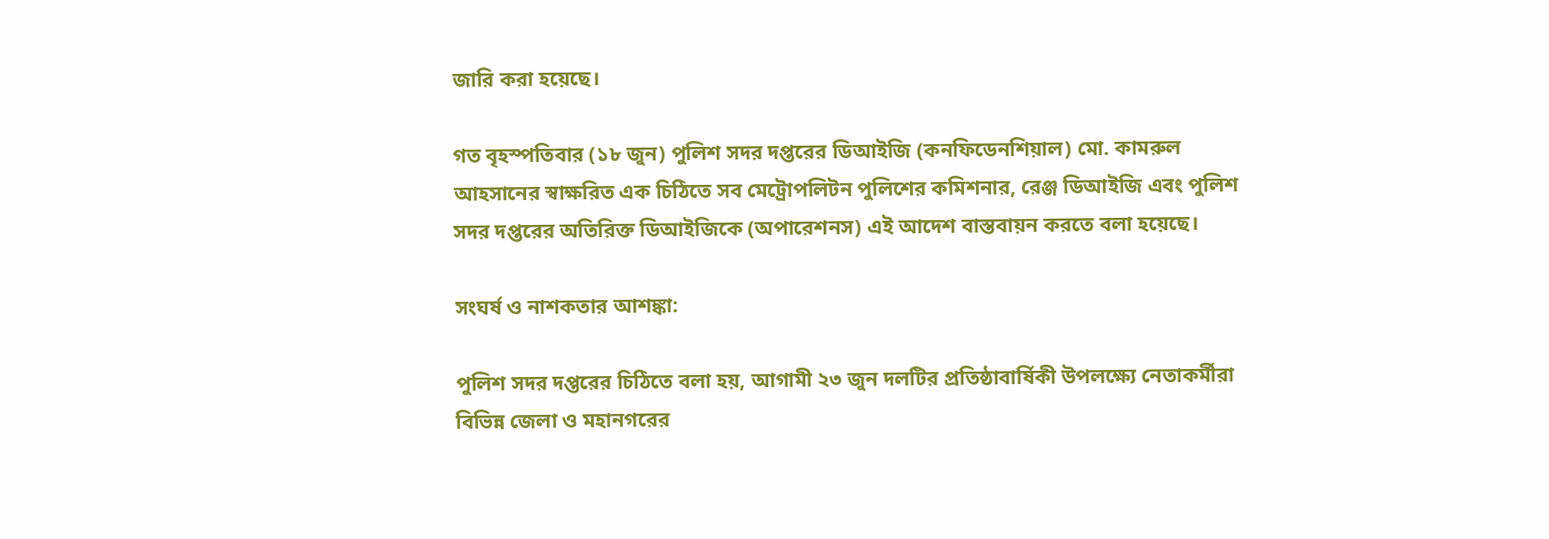জারি করা হয়েছে।

গত বৃহস্পতিবার (১৮ জুন) পুলিশ সদর দপ্তরের ডিআইজি (কনফিডেনশিয়াল) মো. কামরুল আহসানের স্বাক্ষরিত এক চিঠিতে সব মেট্রোপলিটন পুলিশের কমিশনার, রেঞ্জ ডিআইজি এবং পুলিশ সদর দপ্তরের অতিরিক্ত ডিআইজিকে (অপারেশনস) এই আদেশ বাস্তবায়ন করতে বলা হয়েছে।

সংঘর্ষ ও নাশকতার আশঙ্কা:

পুলিশ সদর দপ্তরের চিঠিতে বলা হয়, আগামী ২৩ জুন দলটির প্রতিষ্ঠাবার্ষিকী উপলক্ষ্যে নেতাকর্মীরা বিভিন্ন জেলা ও মহানগরের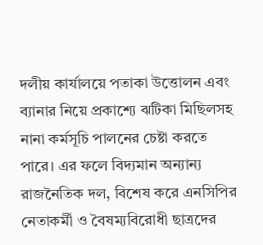দলীয় কার্যালয়ে পতাকা উত্তোলন এবং ব্যানার নিয়ে প্রকাশ্যে ঝটিকা মিছিলসহ নানা কর্মসূচি পালনের চেষ্টা করতে পারে। এর ফলে বিদ্যমান অন্যান্য রাজনৈতিক দল, বিশেষ করে এনসিপির নেতাকর্মী ও বৈষম্যবিরোধী ছাত্রদের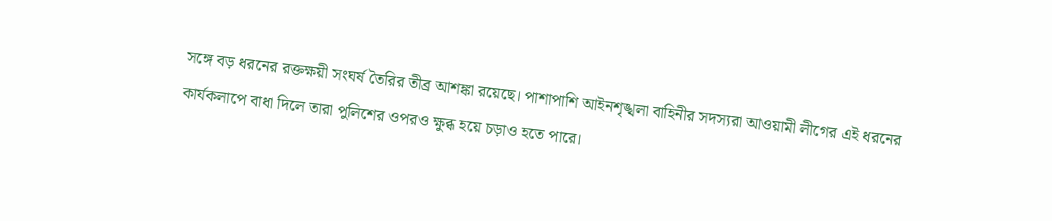সঙ্গে বড় ধরনের রক্তক্ষয়ী সংঘর্ষ তৈরির তীব্র আশঙ্কা রয়েছে। পাশাপাশি আইনশৃঙ্খলা বাহিনীর সদস্যরা আওয়ামী লীগের এই ধরনের কার্যকলাপে বাধা দিলে তারা পুলিশের ওপরও ক্ষুব্ধ হয়ে চড়াও হতে পারে।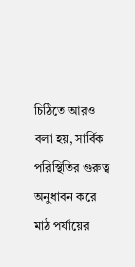চিঠিতে আরও বলা হয়, সার্বিক পরিস্থিতির গুরুত্ব অনুধাবন করে মাঠ পর্যায়ের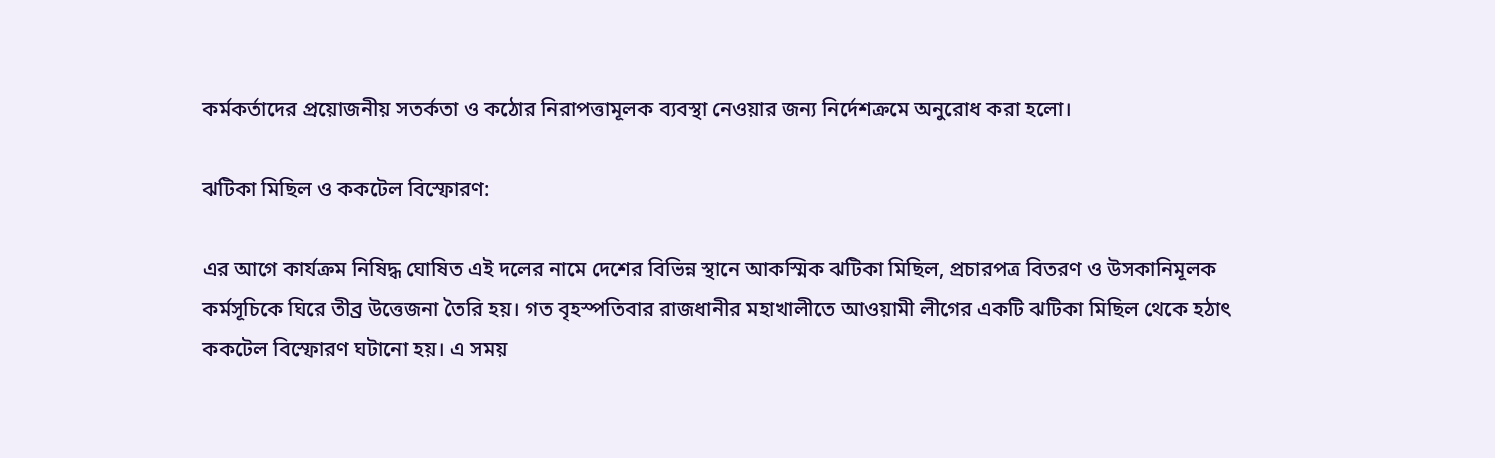কর্মকর্তাদের প্রয়োজনীয় সতর্কতা ও কঠোর নিরাপত্তামূলক ব্যবস্থা নেওয়ার জন্য নির্দেশক্রমে অনুরোধ করা হলো।

ঝটিকা মিছিল ও ককটেল বিস্ফোরণ:

এর আগে কার্যক্রম নিষিদ্ধ ঘোষিত এই দলের নামে দেশের বিভিন্ন স্থানে আকস্মিক ঝটিকা মিছিল, প্রচারপত্র বিতরণ ও উসকানিমূলক কর্মসূচিকে ঘিরে তীব্র উত্তেজনা তৈরি হয়। গত বৃহস্পতিবার রাজধানীর মহাখালীতে আওয়ামী লীগের একটি ঝটিকা মিছিল থেকে হঠাৎ ককটেল বিস্ফোরণ ঘটানো হয়। এ সময়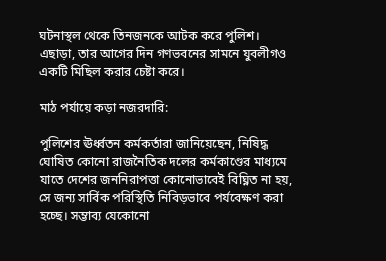ঘটনাস্থল থেকে তিনজনকে আটক করে পুলিশ। এছাড়া, তার আগের দিন গণভবনের সামনে যুবলীগও একটি মিছিল করার চেষ্টা করে।

মাঠ পর্যায়ে কড়া নজরদারি:

পুলিশের ঊর্ধ্বতন কর্মকর্তারা জানিয়েছেন, নিষিদ্ধ ঘোষিত কোনো রাজনৈতিক দলের কর্মকাণ্ডের মাধ্যমে যাতে দেশের জননিরাপত্তা কোনোভাবেই বিঘ্নিত না হয়, সে জন্য সার্বিক পরিস্থিতি নিবিড়ভাবে পর্যবেক্ষণ করা হচ্ছে। সম্ভাব্য যেকোনো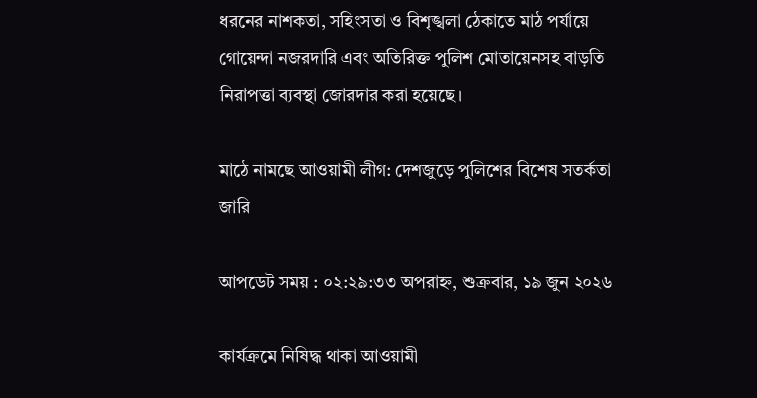ধরনের নাশকতা, সহিংসতা ও বিশৃঙ্খলা ঠেকাতে মাঠ পর্যায়ে গোয়েন্দা নজরদারি এবং অতিরিক্ত পুলিশ মোতায়েনসহ বাড়তি নিরাপত্তা ব্যবস্থা জোরদার করা হয়েছে।

মাঠে নামছে আওয়ামী লীগ: দেশজুড়ে পুলিশের বিশেষ সতর্কতা জারি

আপডেট সময় : ০২:২৯:৩৩ অপরাহ্ন, শুক্রবার, ১৯ জুন ২০২৬

কার্যক্রমে নিষিদ্ধ থাকা আওয়ামী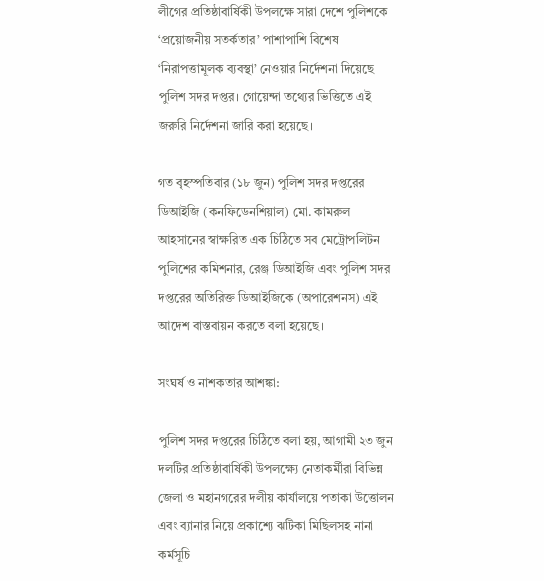লীগের প্রতিষ্ঠাবার্ষিকী উপলক্ষে সারা দেশে পুলিশকে ‘প্রয়োজনীয় সতর্কতার’ পাশাপাশি বিশেষ ‘নিরাপত্তামূলক ব্যবস্থা’ নেওয়ার নির্দেশনা দিয়েছে পুলিশ সদর দপ্তর। গোয়েন্দা তথ্যের ভিত্তিতে এই জরুরি নির্দেশনা জারি করা হয়েছে।

গত বৃহস্পতিবার (১৮ জুন) পুলিশ সদর দপ্তরের ডিআইজি (কনফিডেনশিয়াল) মো. কামরুল আহসানের স্বাক্ষরিত এক চিঠিতে সব মেট্রোপলিটন পুলিশের কমিশনার, রেঞ্জ ডিআইজি এবং পুলিশ সদর দপ্তরের অতিরিক্ত ডিআইজিকে (অপারেশনস) এই আদেশ বাস্তবায়ন করতে বলা হয়েছে।

সংঘর্ষ ও নাশকতার আশঙ্কা:

পুলিশ সদর দপ্তরের চিঠিতে বলা হয়, আগামী ২৩ জুন দলটির প্রতিষ্ঠাবার্ষিকী উপলক্ষ্যে নেতাকর্মীরা বিভিন্ন জেলা ও মহানগরের দলীয় কার্যালয়ে পতাকা উত্তোলন এবং ব্যানার নিয়ে প্রকাশ্যে ঝটিকা মিছিলসহ নানা কর্মসূচি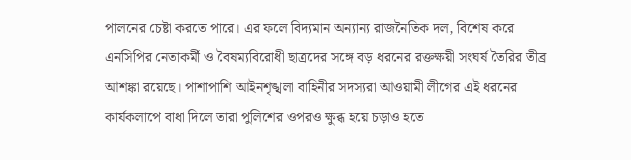পালনের চেষ্টা করতে পারে। এর ফলে বিদ্যমান অন্যান্য রাজনৈতিক দল, বিশেষ করে এনসিপির নেতাকর্মী ও বৈষম্যবিরোধী ছাত্রদের সঙ্গে বড় ধরনের রক্তক্ষয়ী সংঘর্ষ তৈরির তীব্র আশঙ্কা রয়েছে। পাশাপাশি আইনশৃঙ্খলা বাহিনীর সদস্যরা আওয়ামী লীগের এই ধরনের কার্যকলাপে বাধা দিলে তারা পুলিশের ওপরও ক্ষুব্ধ হয়ে চড়াও হতে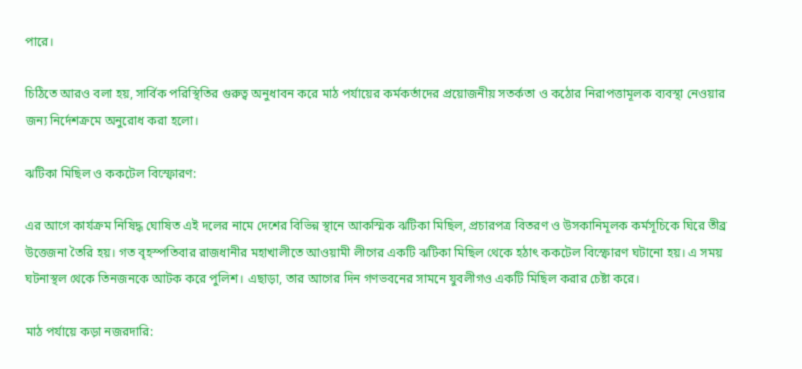পারে।

চিঠিতে আরও বলা হয়, সার্বিক পরিস্থিতির গুরুত্ব অনুধাবন করে মাঠ পর্যায়ের কর্মকর্তাদের প্রয়োজনীয় সতর্কতা ও কঠোর নিরাপত্তামূলক ব্যবস্থা নেওয়ার জন্য নির্দেশক্রমে অনুরোধ করা হলো।

ঝটিকা মিছিল ও ককটেল বিস্ফোরণ:

এর আগে কার্যক্রম নিষিদ্ধ ঘোষিত এই দলের নামে দেশের বিভিন্ন স্থানে আকস্মিক ঝটিকা মিছিল, প্রচারপত্র বিতরণ ও উসকানিমূলক কর্মসূচিকে ঘিরে তীব্র উত্তেজনা তৈরি হয়। গত বৃহস্পতিবার রাজধানীর মহাখালীতে আওয়ামী লীগের একটি ঝটিকা মিছিল থেকে হঠাৎ ককটেল বিস্ফোরণ ঘটানো হয়। এ সময় ঘটনাস্থল থেকে তিনজনকে আটক করে পুলিশ। এছাড়া, তার আগের দিন গণভবনের সামনে যুবলীগও একটি মিছিল করার চেষ্টা করে।

মাঠ পর্যায়ে কড়া নজরদারি: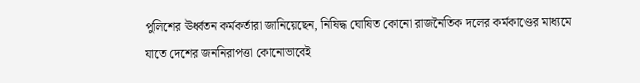পুলিশের ঊর্ধ্বতন কর্মকর্তারা জানিয়েছেন, নিষিদ্ধ ঘোষিত কোনো রাজনৈতিক দলের কর্মকাণ্ডের মাধ্যমে যাতে দেশের জননিরাপত্তা কোনোভাবেই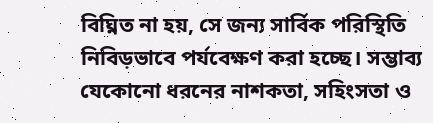বিঘ্নিত না হয়, সে জন্য সার্বিক পরিস্থিতি নিবিড়ভাবে পর্যবেক্ষণ করা হচ্ছে। সম্ভাব্য যেকোনো ধরনের নাশকতা, সহিংসতা ও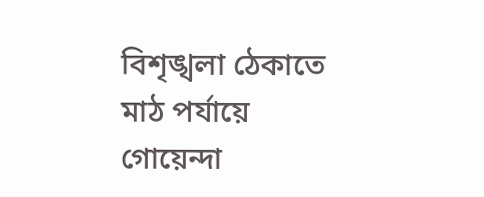বিশৃঙ্খলা ঠেকাতে মাঠ পর্যায়ে গোয়েন্দা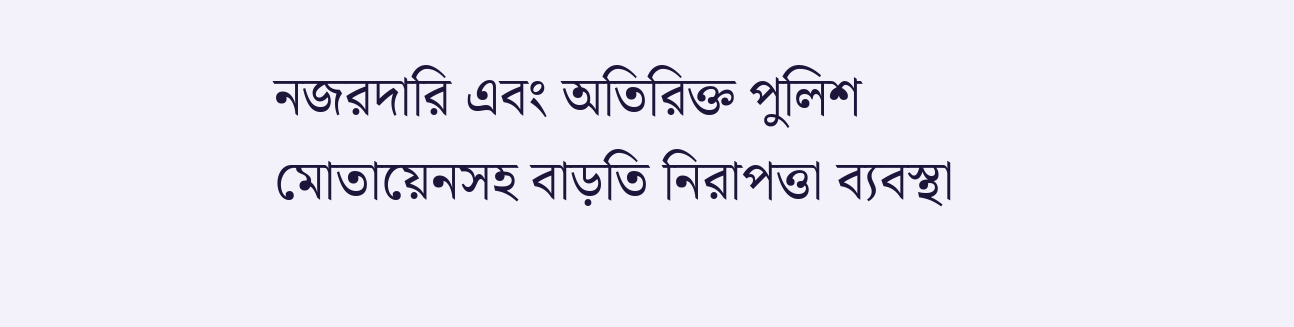নজরদারি এবং অতিরিক্ত পুলিশ মোতায়েনসহ বাড়তি নিরাপত্তা ব্যবস্থা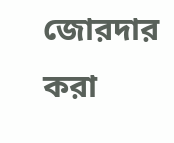জোরদার করা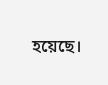হয়েছে।